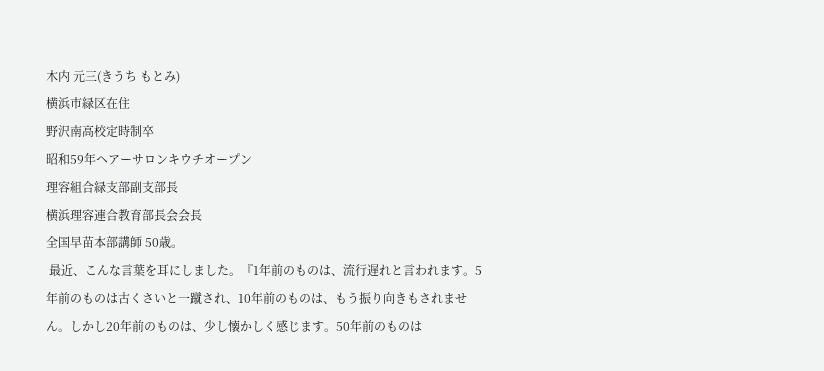木内 元三(きうち もとみ)
横浜市緑区在住
野沢南高校定時制卒
昭和59年ヘアーサロンキウチオープン
理容組合緑支部副支部長
横浜理容連合教育部長会会長
全国早苗本部講師 50歳。
 最近、こんな言葉を耳にしました。『1年前のものは、流行遅れと言われます。5年前のものは古くさいと一蹴され、10年前のものは、もう振り向きもされません。しかし20年前のものは、少し懐かしく感じます。50年前のものは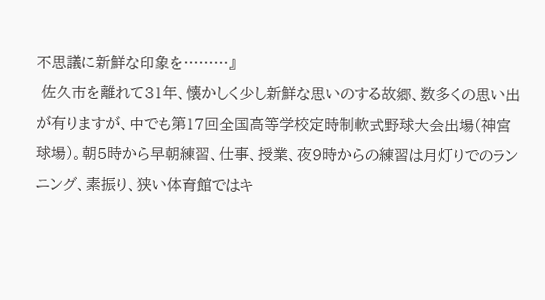不思議に新鮮な印象を………』
 佐久市を離れて31年、懐かしく少し新鮮な思いのする故郷、数多くの思い出が有りますが、中でも第17回全国高等学校定時制軟式野球大会出場(神宮球場)。朝5時から早朝練習、仕事、授業、夜9時からの練習は月灯りでのランニング、素振り、狭い体育館ではキ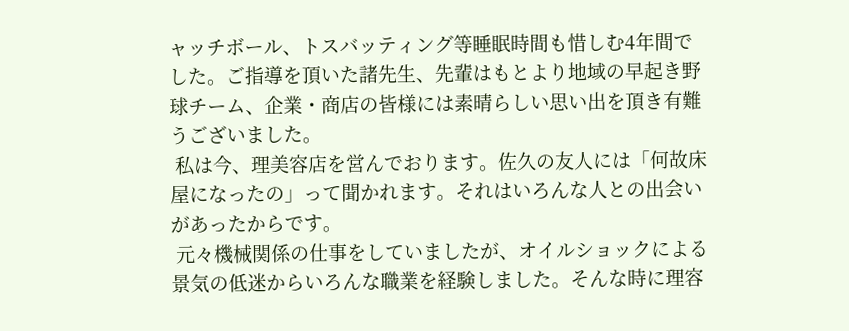ャッチボール、トスバッティング等睡眠時間も惜しむ4年間でした。ご指導を頂いた諸先生、先輩はもとより地域の早起き野球チーム、企業・商店の皆様には素晴らしい思い出を頂き有難うございました。
 私は今、理美容店を営んでおります。佐久の友人には「何故床屋になったの」って聞かれます。それはいろんな人との出会いがあったからです。
 元々機械関係の仕事をしていましたが、オイルショックによる景気の低迷からいろんな職業を経験しました。そんな時に理容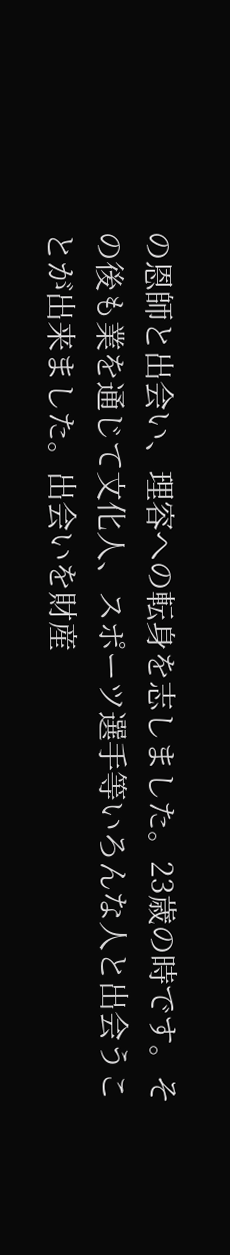の恩師と出会い、理容への転身を志しました。23歳の時です。その後も業を通じて文化人、スポーツ選手等いろんな人と出会うことが出来ました。出会いを財産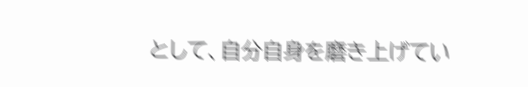として、自分自身を磨き上げてい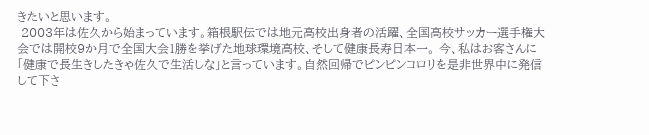きたいと思います。
 2003年は佐久から始まっています。箱根駅伝では地元高校出身者の活躍、全国高校サッカー選手権大会では開校9か月で全国大会1勝を挙げた地球環境高校、そして健康長寿日本一。 今、私はお客さんに「健康で長生きしたきゃ佐久で生活しな」と言っています。自然回帰でピンピンコロリを是非世界中に発信して下さ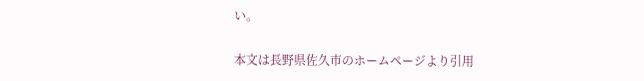い。

本文は長野県佐久市のホームページより引用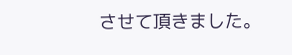させて頂きました。